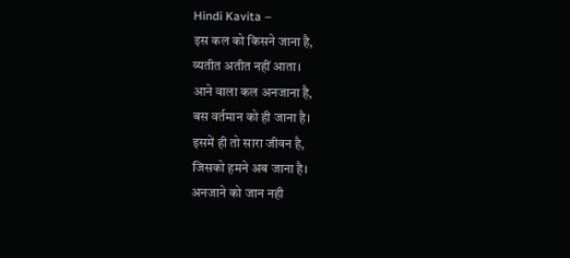Hindi Kavita –
इस कल को किसने जाना है,
व्यतीत अतीत नहीं आता।
आने वाला कल अनजाना है,
बस वर्तमान को ही जाना है।
इसमें ही तो सारा जीवन है,
जिसको हमने अब जाना है।
अनजाने को जान नही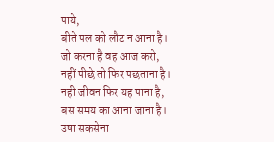पाये,
बीते पल को लौट न आना है।
जो करना है वह आज करो,
नहीं पीछे तो फिर पछताना है।
नही जीवन फिर यह पाना है,
बस समय का आना जाना है।
उषा सकसेना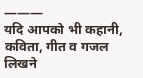———
यदि आपको भी कहानी, कविता, गीत व गजल लिखने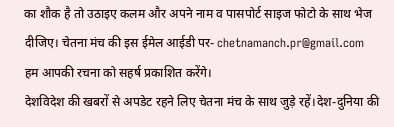का शौक है तो उठाइए कलम और अपने नाम व पासपोर्ट साइज फोटो के साथ भेज दीजिए। चेतना मंच की इस ईमेल आईडी पर- chetnamanch.pr@gmail.com
हम आपकी रचना को सहर्ष प्रकाशित करेंगे।
देशविदेश की खबरों से अपडेट रहने लिए चेतना मंच के साथ जुड़े रहें।देश-दुनिया की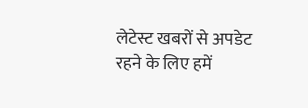लेटेस्ट खबरों से अपडेट रहने के लिए हमें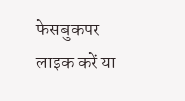फेसबुकपर लाइक करें या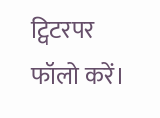ट्विटरपर फॉलो करें।